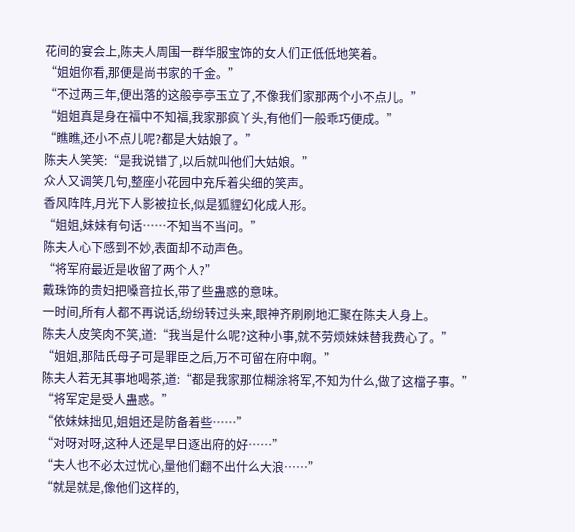花间的宴会上,陈夫人周围一群华服宝饰的女人们正低低地笑着。
“姐姐你看,那便是尚书家的千金。”
“不过两三年,便出落的这般亭亭玉立了,不像我们家那两个小不点儿。”
“姐姐真是身在福中不知福,我家那疯丫头,有他们一般乖巧便成。”
“瞧瞧,还小不点儿呢?都是大姑娘了。”
陈夫人笑笑:“是我说错了,以后就叫他们大姑娘。”
众人又调笑几句,整座小花园中充斥着尖细的笑声。
香风阵阵,月光下人影被拉长,似是狐貍幻化成人形。
“姐姐,妹妹有句话……不知当不当问。”
陈夫人心下感到不妙,表面却不动声色。
“将军府最近是收留了两个人?”
戴珠饰的贵妇把嗓音拉长,带了些蛊惑的意味。
一时间,所有人都不再说话,纷纷转过头来,眼神齐刷刷地汇聚在陈夫人身上。
陈夫人皮笑肉不笑,道:“我当是什么呢?这种小事,就不劳烦妹妹替我费心了。”
“姐姐,那陆氏母子可是罪臣之后,万不可留在府中啊。”
陈夫人若无其事地喝茶,道:“都是我家那位糊涂将军,不知为什么,做了这檔子事。”
“将军定是受人蛊惑。”
“依妹妹拙见,姐姐还是防备着些……”
“对呀对呀,这种人还是早日逐出府的好……”
“夫人也不必太过忧心,量他们翻不出什么大浪……”
“就是就是,像他们这样的,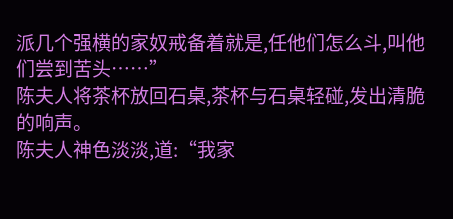派几个强横的家奴戒备着就是,任他们怎么斗,叫他们尝到苦头……”
陈夫人将茶杯放回石桌,茶杯与石桌轻碰,发出清脆的响声。
陈夫人神色淡淡,道:“我家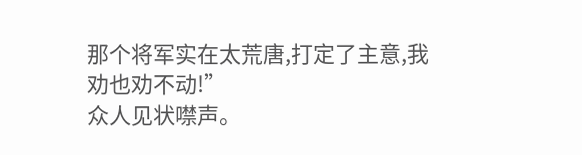那个将军实在太荒唐,打定了主意,我劝也劝不动!”
众人见状噤声。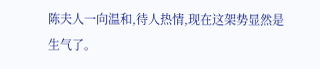陈夫人一向温和,待人热情,现在这架势显然是生气了。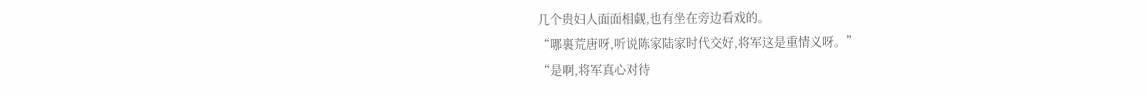几个贵妇人面面相觑,也有坐在旁边看戏的。
“哪裏荒唐呀,听说陈家陆家时代交好,将军这是重情义呀。”
“是啊,将军真心对待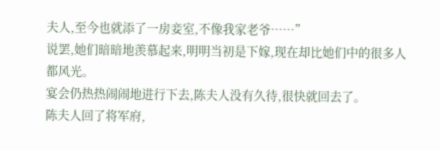夫人,至今也就添了一房妾室,不像我家老爷……”
说罢,她们暗暗地羡慕起来,明明当初是下嫁,现在却比她们中的很多人都风光。
宴会仍热热闹闹地进行下去,陈夫人没有久待,很快就回去了。
陈夫人回了将军府,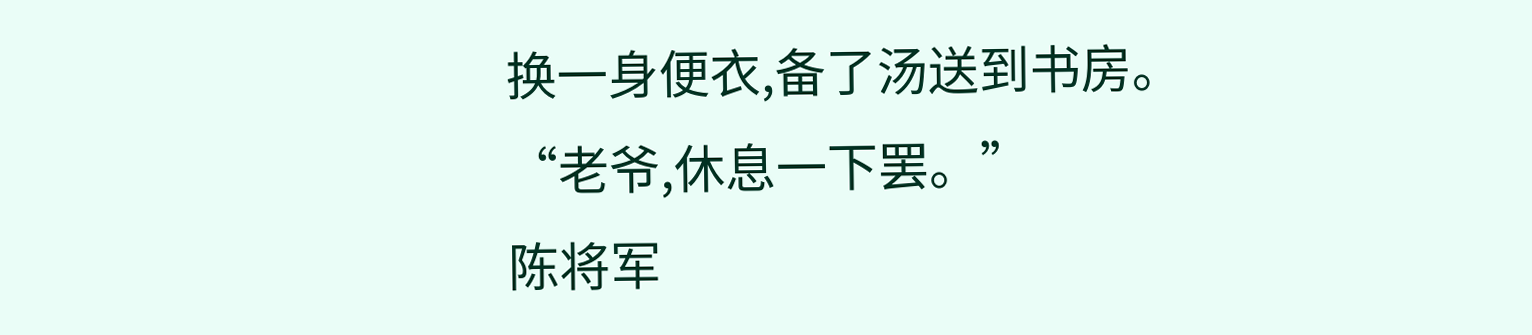换一身便衣,备了汤送到书房。
“老爷,休息一下罢。”
陈将军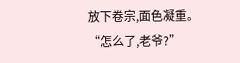放下卷宗,面色凝重。
“怎么了,老爷?”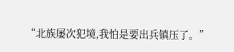“北族屡次犯境,我怕是要出兵镇压了。”